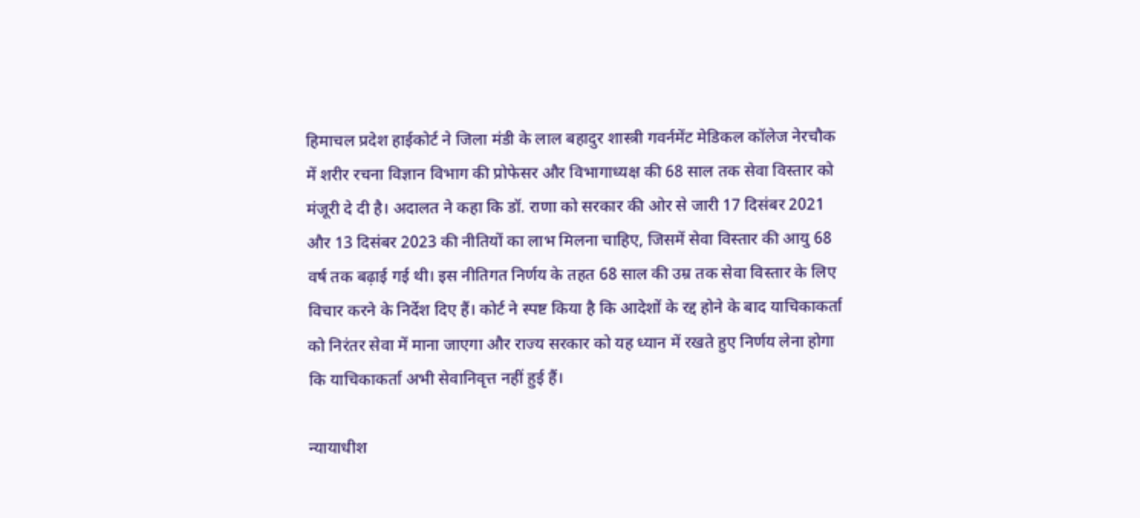हिमाचल प्रदेश हाईकोर्ट ने जिला मंडी के लाल बहादुर शास्त्री गवर्नमेंट मेडिकल कॉलेज नेरचौक में शरीर रचना विज्ञान विभाग की प्रोफेसर और विभागाध्यक्ष की 68 साल तक सेवा विस्तार को मंजूरी दे दी है। अदालत ने कहा कि डॉ. राणा को सरकार की ओर से जारी 17 दिसंबर 2021 और 13 दिसंबर 2023 की नीतियों का लाभ मिलना चाहिए, जिसमें सेवा विस्तार की आयु 68 वर्ष तक बढ़ाई गई थी। इस नीतिगत निर्णय के तहत 68 साल की उम्र तक सेवा विस्तार के लिए विचार करने के निर्देश दिए हैं। कोर्ट ने स्पष्ट किया है कि आदेशों के रद्द होने के बाद याचिकाकर्ता को निरंतर सेवा में माना जाएगा और राज्य सरकार को यह ध्यान में रखते हुए निर्णय लेना होगा कि याचिकाकर्ता अभी सेवानिवृत्त नहीं हुई हैं।

न्यायाधीश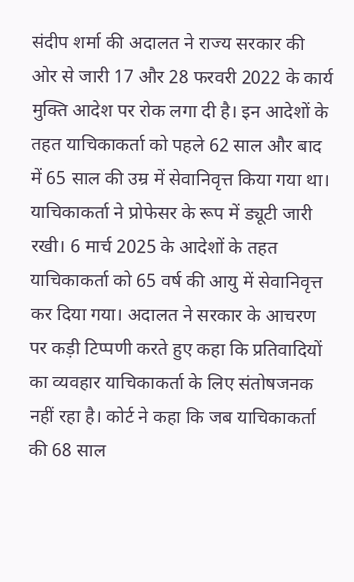संदीप शर्मा की अदालत ने राज्य सरकार की ओर से जारी 17 और 28 फरवरी 2022 के कार्य मुक्ति आदेश पर रोक लगा दी है। इन आदेशों के तहत याचिकाकर्ता को पहले 62 साल और बाद में 65 साल की उम्र में सेवानिवृत्त किया गया था। याचिकाकर्ता ने प्रोफेसर के रूप में ड्यूटी जारी रखी। 6 मार्च 2025 के आदेशों के तहत याचिकाकर्ता को 65 वर्ष की आयु में सेवानिवृत्त कर दिया गया। अदालत ने सरकार के आचरण पर कड़ी टिप्पणी करते हुए कहा कि प्रतिवादियों का व्यवहार याचिकाकर्ता के लिए संतोषजनक नहीं रहा है। कोर्ट ने कहा कि जब याचिकाकर्ता की 68 साल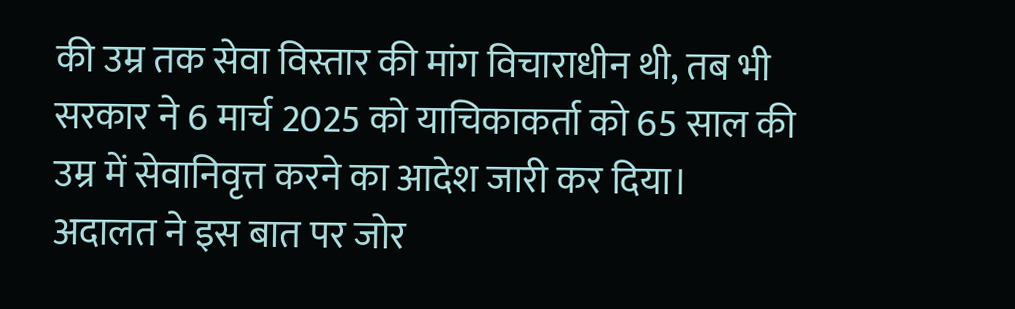की उम्र तक सेवा विस्तार की मांग विचाराधीन थी, तब भी सरकार ने 6 मार्च 2025 को याचिकाकर्ता को 65 साल की उम्र में सेवानिवृत्त करने का आदेश जारी कर दिया। अदालत ने इस बात पर जोर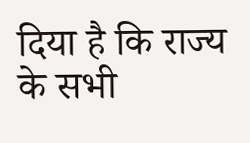दिया है कि राज्य के सभी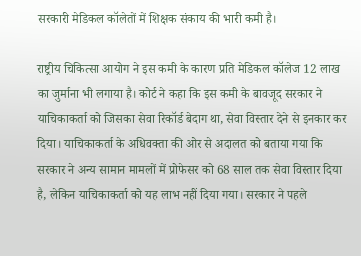सरकारी मेडिकल कॉलेतों में शिक्षक संकाय की भारी कमी है।

राष्ट्रीय चिकित्सा आयोग ने इस कमी के कारण प्रति मेडिकल कॉलेज 12 लाख का जुर्माना भी लगाया है। कोर्ट ने कहा कि इस कमी के बावजूद सरकार ने याचिकाकर्ता को जिसका सेवा रिकॉर्ड बेदाग था, सेवा विस्तार देने से इनकार कर दिया। याचिकाकर्ता के अधिवक्ता की ओर से अदालत को बताया गया कि सरकार ने अन्य सामान मामलों में प्रोफेसर को 68 साल तक सेवा विस्तार दिया है, लेकिन याचिकाकर्ता को यह लाभ नहीं दिया गया। सरकार ने पहले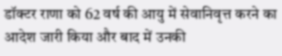डॉक्टर राणा को 62 वर्ष की आयु में सेवानिवृत्त करने का आदेश जारी किया और बाद में उनकी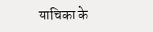याचिका के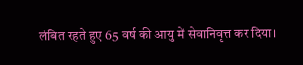लंबित रहते हुए 65 वर्ष की आयु में सेवानिवृत्त कर दिया।